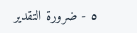٥ - ضرورة التقدير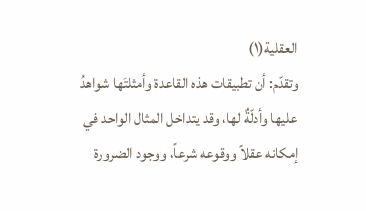العقلية(١)
وتقدّم: أن تطبيقات هذه القاعدة وأمثلتَها شواهدُ عليها وأدلّةٌ لها، وقد يتداخل المثال الواحد في إمكانه عقلاً ووقوعه شرعاً، ووجود الضرورة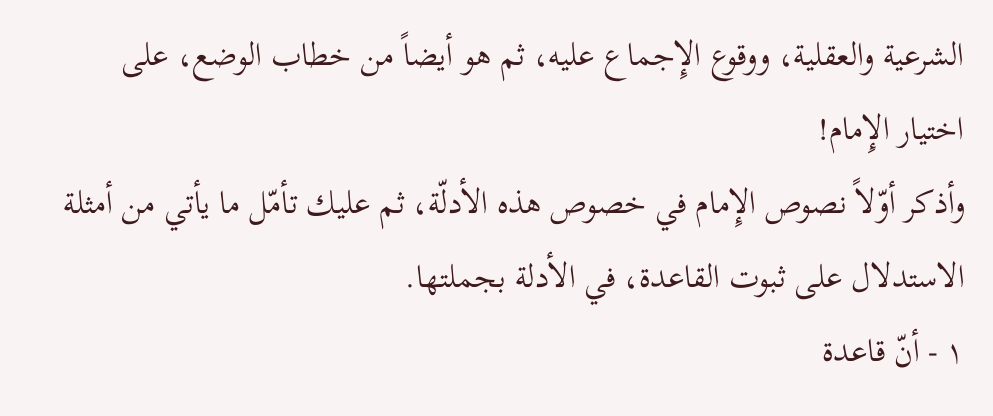الشرعية والعقلية، ووقوع الإِجماع عليه، ثم هو أيضاً من خطاب الوضع، على اختيار الإِمام!
وأذكر أوّلاً نصوص الإِمام في خصوص هذه الأدلّة، ثم عليك تأمّل ما يأتي من أمثلة الاستدلال على ثبوت القاعدة، في الأدلة بجملتها.
١ - أنّ قاعدة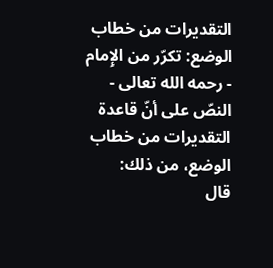التقديرات من خطاب الوضع: تكرّر من الإِمام - رحمه الله تعالى - النصّ على أنّ قاعدة التقديرات من خطاب الوضع، من ذلك:
قال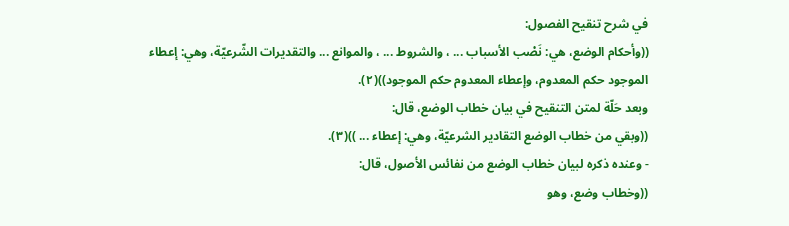في شرح تنقيح الفصول:
((وأحكام الوضع، هي: نَصْب الأسباب ... ، والشروط ... ، والموانع ... والتقديرات الشّرعيّة، وهي: إعطاء الموجود حكم المعدوم، وإعطاء المعدوم حكم الموجود))(٢).
وبعد حَلّة لمتن التنقيح في بيان خطاب الوضع، قال:
((وبقي من خطاب الوضع التقادير الشرعيّة، وهي: إعطاء ... ))(٣).
- وعنده ذكره لبيان خطاب الوضع من نفائس الأصول، قال:
((وخطاب وضع، وهو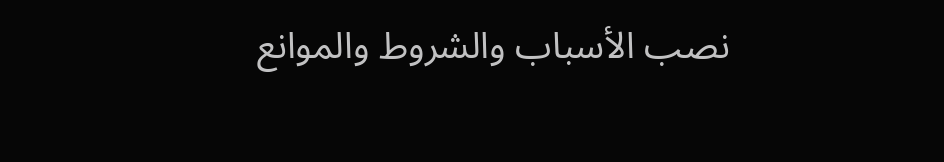نصب الأسباب والشروط والموانع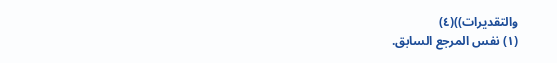والتقديرات))(٤)
(١) نفس المرجع السابق.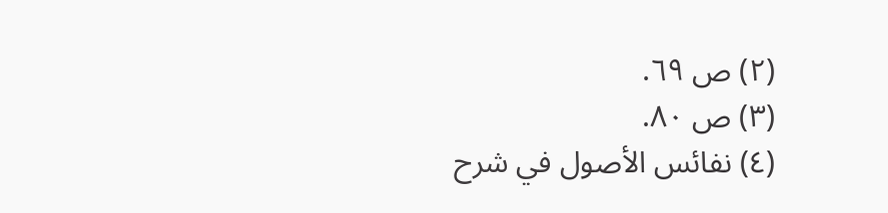(٢) ص ٦٩.
(٣) ص ٨٠.
(٤) نفائس الأصول في شرح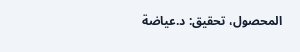المحصول، تحقيق: د.عياضة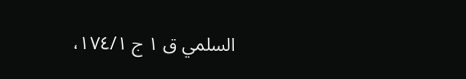السلمي ق ١ ج ١٧٤/١،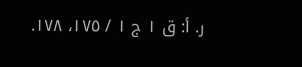ر. أ: ق ١ ج ١ / ١٧٥، ١٧٨.